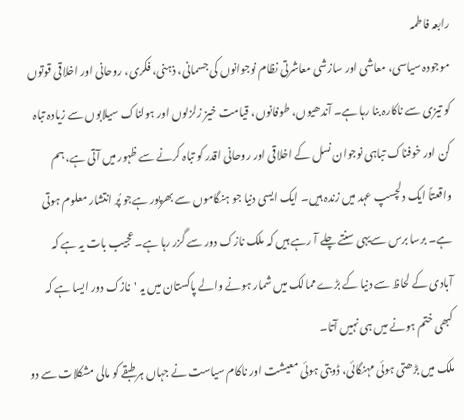رابعہ فاطمہ
موجودہ سیاسی، معاشی اور سازشی معاشرتی نظام نوجوانوں کی جسمانی، ذہنی، فکری، روحانی اور اخلاقی قوتوں کو تیزی سے ناکارہ بنا رہا ہے۔ آندھیوں، طوفانوں، قیامت خیز زلزلوں اور ہولناک سیلابوں سے زیادہ تباہ کن اور خوفناک تباہی نوجوان نسل کے اخلاقی اور روحانی اقدر کو تباہ کرنے سے ظہور میں آتی ہے، ہم واقعتاً ایک دلچسپ عہد میں زندہ ہیں۔ ایک ایسی دنیا جو ہنگاموں سے بھرپور ہےجو پُر انتشار معلوم ہوتی ہے۔ برسا برس سےیہی سنتے چلے آ رہے ہیں کہ ملک نازک دور سے گزر رہا ہے۔ عجیب بات یہ ہے کہ آبادی کے لحاظ سے دنیا کے بڑے ممالک میں شمار ہونے والے پاکستان میں یہ 'نازک دور ایسا ہے کہ کبھی ختم ہونے میں ہی نہیں آتا۔
ملک میں بڑھتی ہوئی مہنگائی، ڈوبتی ہوئی معیشت اور ناکام سیاست نے جہاں ہر طبقے کو مالی مشکلات سے دو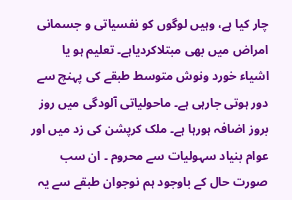چار کیا ہے، وہیں لوگوں کو نفسیاتی و جسمانی امراض میں بھی مبتلاکردیاہے۔ تعلیم ہو یا اشیاء خورد ونوش متوسط طبقے کی پہنچ سے دور ہوتی جارہی ہے۔ ماحولیاتی آلودگی میں روز بروز اضافہ ہورہا ہے۔ ملک کرپشن کی زد میں اور عوام بنیاد سہولیات سے محروم ۔ ان سب صورت حال کے باوجود ہم نوجوان طبقے سے یہ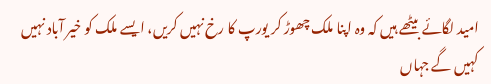امید لگائے بیٹھے ہیں کہ وہ اپنا ملک چھوڑ کر یورپ کا رخ نہیں کریں، ایسے ملک کو خیر آباد نہیں کہیں گے جہاں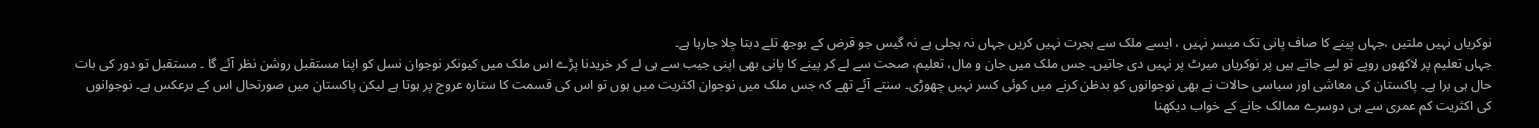نوکریاں نہیں ملتیں ،جہاں پینے کا صاف پانی تک میسر نہیں ، ایسے ملک سے ہجرت نہیں کریں جہاں نہ بجلی ہے نہ گیس جو قرض کے بوجھ تلے دبتا چلا جارہا ہے۔
جہاں تعلیم پر لاکھوں روپے تو لیے جاتے ہیں پر نوکریاں میرٹ پر نہیں دی جاتیں۔ جس ملک میں جان و مال، تعلیم، صحت سے لے کر پینے کا پانی بھی اپنی جیب سے ہی لے کر خریدنا پڑے اس ملک میں کیونکر نوجوان نسل کو اپنا مستقبل روشن نظر آئے گا ۔ مستقبل تو دور کی بات حال ہی برا ہے۔ پاکستان کی معاشی اور سیاسی حالات نے بھی نوجوانوں کو بدظن کرنے میں کوئی کسر نہیں چھوڑی۔ سنتے آئے تھے کہ جس ملک میں نوجوان اکثریت میں ہوں تو اس کی قسمت کا ستارہ عروج پر ہوتا ہے لیکن پاکستان میں صورتحال اس کے برعکس ہے۔ نوجوانوں کی اکثریت کم عمری سے ہی دوسرے ممالک جانے کے خواب دیکھنا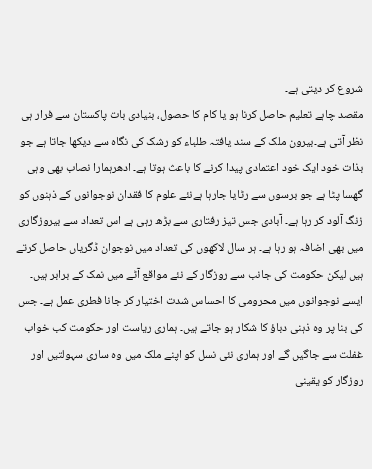شروع کر دیتی ہے۔
مقصد چاہے تعلیم حاصل کرنا ہو یا کام کا حصول، بنیادی بات پاکستان سے فرار ہی نظر آتی ہے۔بیرون ملک کے سند یافتہ طلباء کو رشک کی نگاہ سے دیکھا جاتا ہے جو بذات خود ایک خود اعتمادی پیدا کرنے کا باعث ہوتا ہے۔ ادھرہمارا نصاب بھی وہی گھسا پٹا ہے جو برسوں سے رٹایا جارہا ہےنئے علوم کا فقدان نوجوانوں کے ذہنوں کو زنگ آلود کر رہا ہے۔ آبادی جس تیز رفتاری سے بڑھ رہی ہے اس تعداد سے بیروزگاری میں بھی اضافہ ہو رہا ہے۔ ہر سال لاکھوں کی تعداد میں نوجوان ڈگریاں حاصل کرتے ہیں لیکن حکومت کی جانب سے روزگار کے نئے مواقع آٹے میں نمک کے برابر ہیں۔
ایسے نوجوانوں میں محرومی کا احساس شدت اختیار کر جانا فطری عمل ہے۔ جس کی بنا پر وہ ذہنی دباؤ کا شکار ہو جاتے ہیں۔ ہماری ریاست اور حکومت کب خواب غفلت سے جاگیں گے اور ہماری نئی نسل کو اپنے ملک میں وہ ساری سہولتیں اور روزگار کو یقینی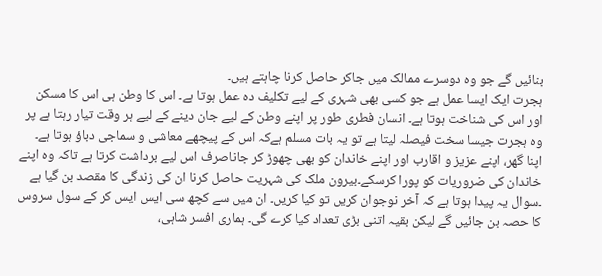بنائیں گے جو وہ دوسرے ممالک میں جاکر حاصل کرنا چاہتے ہیں۔
ہجرت ایک ایسا عمل ہے جو کسی بھی شہری کے لیے تکلیف دہ عمل ہوتا ہے۔ اس کا وطن ہی اس کا مسکن اور اس کی شناخت ہوتا ہے۔ انسان فطری طور پر اپنے وطن کے لیے جان دینے کے لیے ہر وقت تیار رہتا ہے پر وہ ہجرت جیسا سخت فیصلہ لیتا ہے تو یہ بات مسلم ہےکہ اس کے پیچھے معاشی و سماجی دباؤ ہوتا ہے۔
اپنا گھر، اپنے عزیز و اقارب اور اپنے خاندان کو بھی چھوڑ کر جاناصرف اس لیے برداشت کرتا ہے تاکہ وہ اپنے خاندان کی ضروریات کو پورا کرسکے۔بیرون ملک کی شہریت حاصل کرنا ان کی زندگی کا مقصد بن گیا ہے ۔سوال یہ پیدا ہوتا ہے کہ آخر نوجوان کریں تو کیا کریں۔ ان میں سے کچھ سی ایس ایس کر کے سول سروس کا حصہ بن جائیں گے لیکن بقیہ اتنی بڑی تعداد کیا کرے گی۔ ہماری افسر شاہی،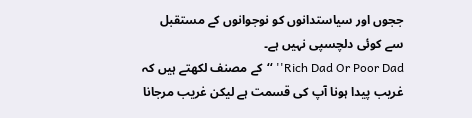ججوں اور سیاستدانوں کو نوجوانوں کے مستقبل سے کوئی دلچسپی نہیں ہے۔
Rich Dad Or Poor Dad'' ‘‘کے مصنف لکھتے ہیں کہ غریب پیدا ہونا آپ کی قسمت ہے لیکن غریب مرجانا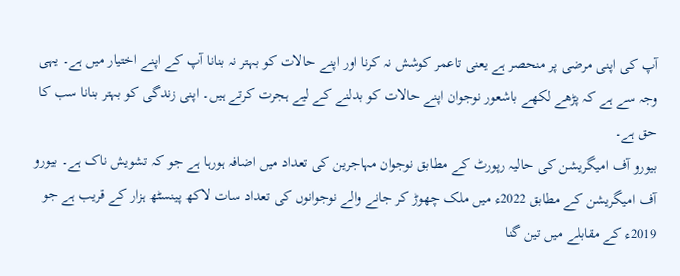آپ کی اپنی مرضی پر منحصر ہے یعنی تاعمر کوشش نہ کرنا اور اپنے حالات کو بہتر نہ بنانا آپ کے اپنے اختیار میں ہے۔ یہی وجہ سے ہے کہ پڑھے لکھے باشعور نوجوان اپنے حالات کو بدلنے کے لیے ہجرت کرتے ہیں۔ اپنی زندگی کو بہتر بنانا سب کا حق ہے۔
بیورو آف امیگریشن کی حالیہ رپورٹ کے مطابق نوجوان مہاجرین کی تعداد میں اضافہ ہورہا ہے جو کہ تشویش ناک ہے۔ بیورو آف امیگریشن کے مطابق 2022ء میں ملک چھوڑ کر جانے والے نوجوانوں کی تعداد سات لاکھ پینسٹھ ہزار کے قریب ہے جو 2019ء کے مقابلے میں تین گنا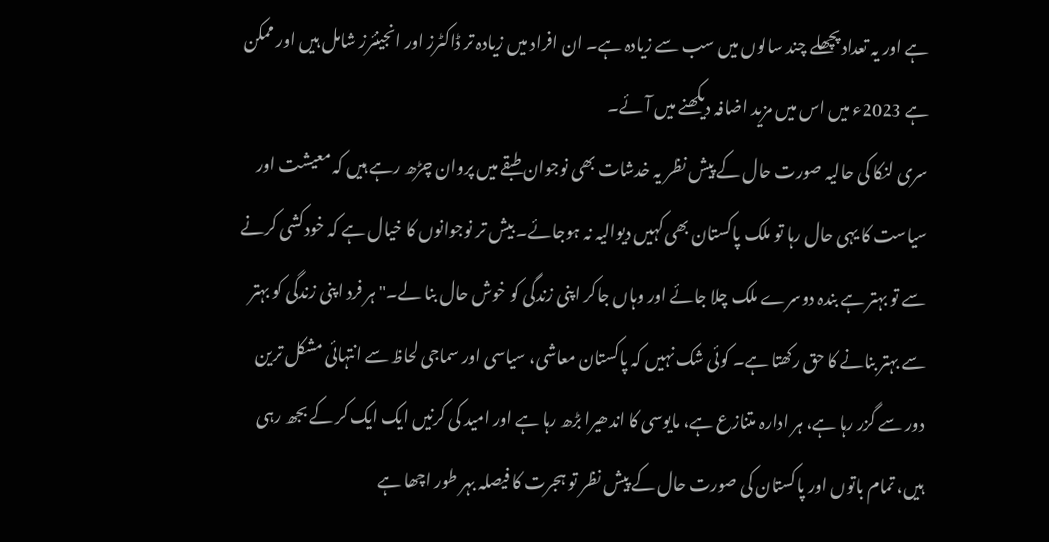ہے اور یہ تعداد پچھلے چند سالوں میں سب سے زیادہ ہے۔ ان افراد میں زیادہ تر ڈاکٹرز اور انجینئرز شامل ہیں اور ممکن ہے 2023ء میں اس میں مزید اضافہ دیکھنے میں آئے۔
سری لنکا کی حالیہ صورت حال کے پیش نظر یہ خدشات بھی نوجوان طبقے میں پروان چڑھ رہے ہیں کہ معیشت اور سیاست کا یہی حال رہا تو ملک پاکستان بھی کہیں دیوالیہ نہ ہوجائے۔ بیش تر نوجوانوں کا خیال ہے کہ خودکشی کرنے سے تو بہتر ہے بندہ دوسرے ملک چلا جائے اور وہاں جاکر اپنی زندگی کو خوش حال بنا لے۔" ہر فرد اپنی زندگی کو بہتر سے بہتر بنانے کا حق رکھتا ہے۔ کوئی شک نہیں کہ پاکستان معاشی، سیاسی اور سماجی لحاظ سے انتہائی مشکل ترین دور سے گزر رہا ہے، ہر ادارہ متنازع ہے، مایوسی کا اندھیرا بڑھ رہا ہے اور امید کی کرنیں ایک ایک کر کے بجھ رہی ہیں، تمام باتوں اور پاکستان کی صورت حال کے پیش نظر تو ہجرت کا فیصلہ بہر طور اچھا ہے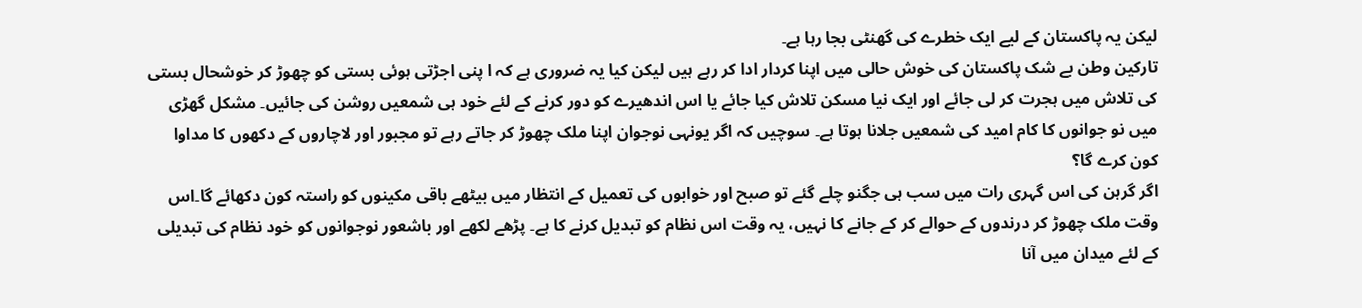لیکن یہ پاکستان کے لیے ایک خطرے کی گھنٹی بجا رہا ہے۔
تارکین وطن بے شک پاکستان کی خوش حالی میں اپنا کردار ادا کر رہے ہیں لیکن کیا یہ ضروری ہے کہ ا پنی اجڑتی ہوئی بستی کو چھوڑ کر خوشحال بستی کی تلاش میں ہجرت کر لی جائے اور ایک نیا مسکن تلاش کیا جائے یا اس اندھیرے کو دور کرنے کے لئے خود ہی شمعیں روشن کی جائیں۔ مشکل گھڑی میں نو جوانوں کا کام امید کی شمعیں جلانا ہوتا ہے۔ سوچیں کہ اگر یونہی نوجوان اپنا ملک چھوڑ کر جاتے رہے تو مجبور اور لاچاروں کے دکھوں کا مداوا کون کرے گا؟
اگر گرہن کی اس گہری رات میں سب ہی جگنو چلے گئے تو صبح اور خوابوں کی تعمیل کے انتظار میں بیٹھے باقی مکینوں کو راستہ کون دکھائے گا۔اس وقت ملک چھوڑ کر درندوں کے حوالے کر کے جانے کا نہیں، یہ وقت اس نظام کو تبدیل کرنے کا ہے۔ پڑھے لکھے اور باشعور نوجوانوں کو خود نظام کی تبدیلی کے لئے میدان میں آنا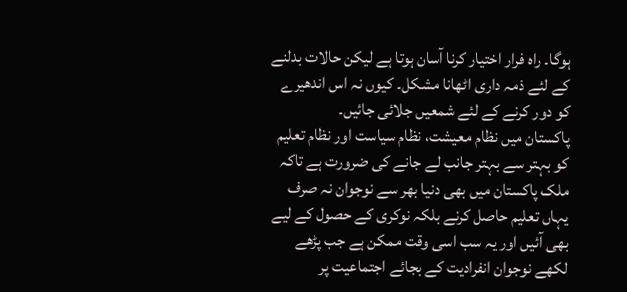ہوگا۔ راہ فرار اختیار کرنا آسان ہوتا ہے لیکن حالات بدلنے کے لئے ذمہ داری اٹھانا مشکل۔ کیوں نہ اس اندھیرے کو دور کرنے کے لئے شمعیں جلائی جائیں۔
پاکستان میں نظام معیشت، نظام سیاست اور نظام تعلیم کو بہتر سے بہتر جانب لے جانے کی ضرورت ہے تاکہ ملک پاکستان میں بھی دنیا بھر سے نوجوان نہ صرف یہاں تعلیم حاصل کرنے بلکہ نوکری کے حصول کے لیے بھی آئیں اور یہ سب اسی وقت ممکن ہے جب پڑھے لکھے نوجوان انفرادیت کے بجائے اجتماعیت پر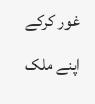غور کرکے اپنے ملک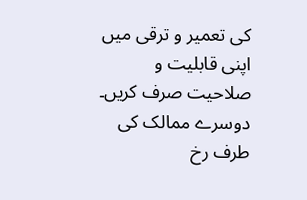کی تعمیر و ترقی میں اپنی قابلیت و صلاحیت صرف کریں۔ دوسرے ممالک کی طرف رخ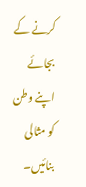کرنے کے بجائے اپنے وطن کو مثالی بنائیں۔